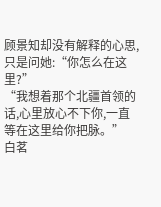顾景知却没有解释的心思,只是问她:“你怎么在这里?”
“我想着那个北疆首领的话,心里放心不下你,一直等在这里给你把脉。”
白茗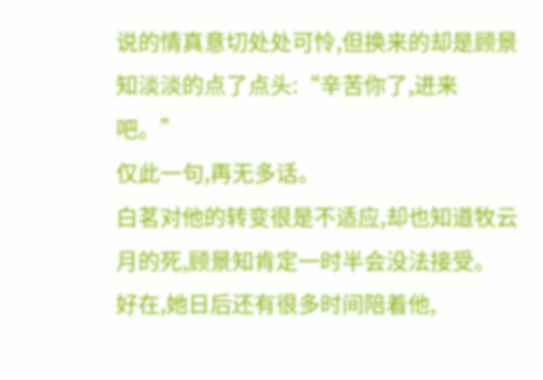说的情真意切处处可怜,但换来的却是顾景知淡淡的点了点头:“辛苦你了,进来吧。”
仅此一句,再无多话。
白茗对他的转变很是不适应,却也知道牧云月的死,顾景知肯定一时半会没法接受。
好在,她日后还有很多时间陪着他,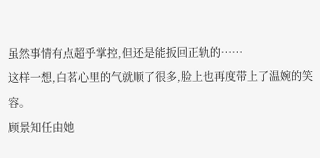虽然事情有点超乎掌控,但还是能扳回正轨的……
这样一想,白茗心里的气就顺了很多,脸上也再度带上了温婉的笑容。
顾景知任由她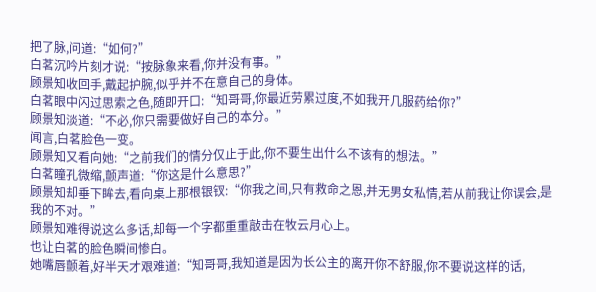把了脉,问道:“如何?”
白茗沉吟片刻才说:“按脉象来看,你并没有事。”
顾景知收回手,戴起护腕,似乎并不在意自己的身体。
白茗眼中闪过思索之色,随即开口:“知哥哥,你最近劳累过度,不如我开几服药给你?”
顾景知淡道:“不必,你只需要做好自己的本分。”
闻言,白茗脸色一变。
顾景知又看向她:“之前我们的情分仅止于此,你不要生出什么不该有的想法。”
白茗瞳孔微缩,颤声道:“你这是什么意思?”
顾景知却垂下眸去,看向桌上那根银钗:“你我之间,只有救命之恩,并无男女私情,若从前我让你误会,是我的不对。”
顾景知难得说这么多话,却每一个字都重重敲击在牧云月心上。
也让白茗的脸色瞬间惨白。
她嘴唇颤着,好半天才艰难道:“知哥哥,我知道是因为长公主的离开你不舒服,你不要说这样的话,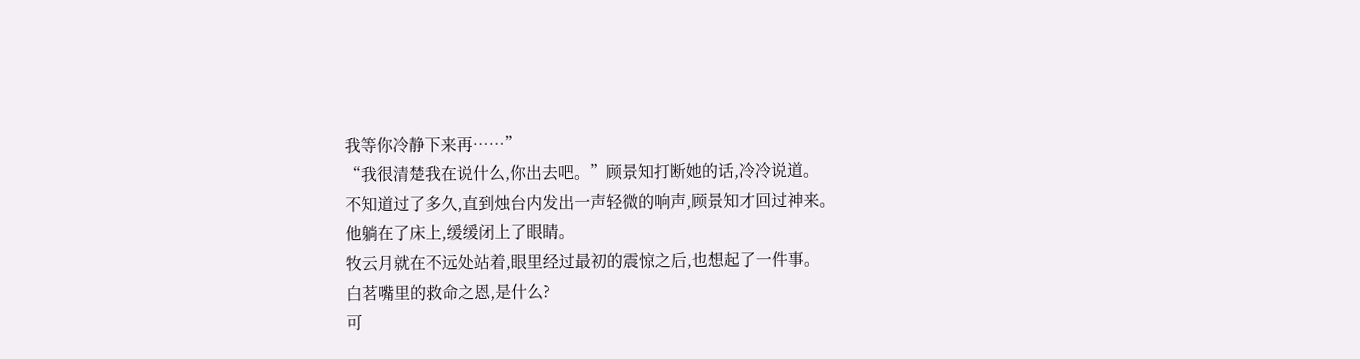我等你冷静下来再……”
“我很清楚我在说什么,你出去吧。”顾景知打断她的话,冷冷说道。
不知道过了多久,直到烛台内发出一声轻微的响声,顾景知才回过神来。
他躺在了床上,缓缓闭上了眼睛。
牧云月就在不远处站着,眼里经过最初的震惊之后,也想起了一件事。
白茗嘴里的救命之恩,是什么?
可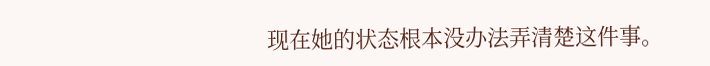现在她的状态根本没办法弄清楚这件事。